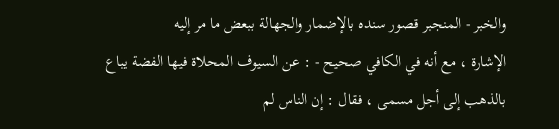والخبر - المنجبر قصور سنده بالإضمار والجهالة ببعض ما مر إليه
الإشارة ، مع أنه في الكافي صحيح - : عن السيوف المحلاة فيها الفضة يباع
بالذهب إلى أجل مسمى ، فقال : إن الناس لم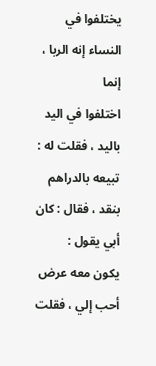يختلفوا في النساء إنه الربا ، إنما
اختلفوا في اليد باليد ، فقلت له : تبيعه بالدراهم بنقد ، فقال : كان أبي يقول :
يكون معه عرض أحب إلي ، فقلت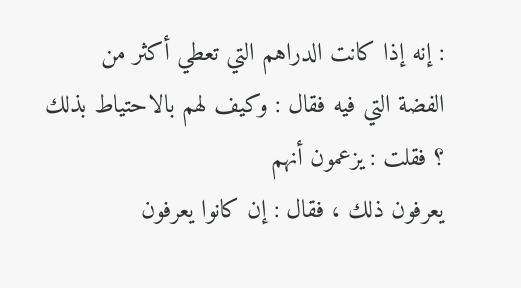: إنه إذا كانت الدراهم التي تعطي أكثر من
الفضة التي فيه فقال : وكيف لهم بالاحتياط بذلك ؟ فقلت : يزعمون أنهم
يعرفون ذلك ، فقال : إن كانوا يعرفون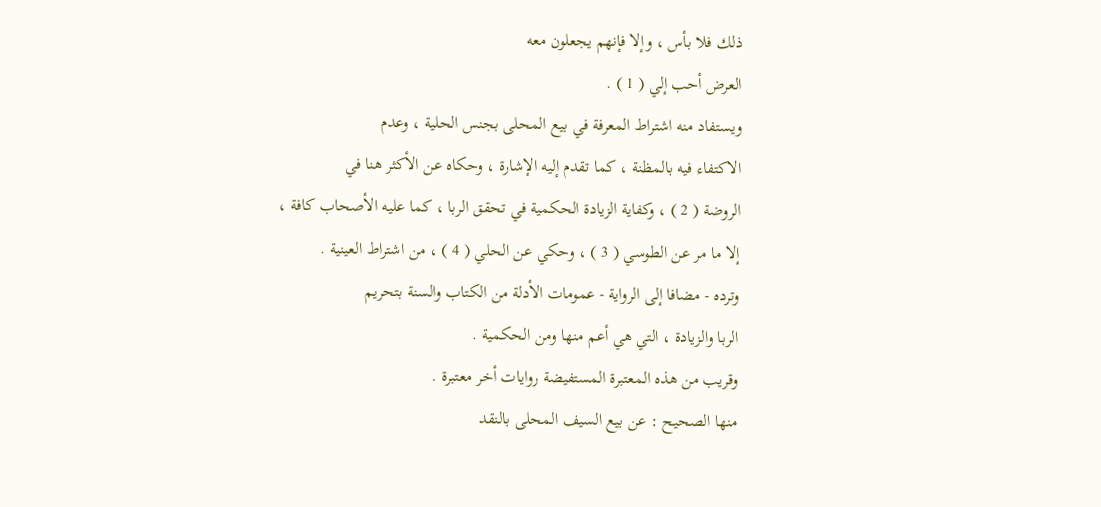ذلك فلا بأس ، وإلا فإنهم يجعلون معه
العرض أحب إلي ( 1 ) .
ويستفاد منه اشتراط المعرفة في بيع المحلى بجنس الحلية ، وعدم
الاكتفاء فيه بالمظنة ، كما تقدم إليه الإشارة ، وحكاه عن الأكثر هنا في
الروضة ( 2 ) ، وكفاية الزيادة الحكمية في تحقق الربا ، كما عليه الأصحاب كافة ،
إلا ما مر عن الطوسي ( 3 ) ، وحكي عن الحلي ( 4 ) ، من اشتراط العينية .
وترده - مضافا إلى الرواية - عمومات الأدلة من الكتاب والسنة بتحريم
الربا والزيادة ، التي هي أعم منها ومن الحكمية .
وقريب من هذه المعتبرة المستفيضة روايات أخر معتبرة .
منها الصحيح : عن بيع السيف المحلى بالنقد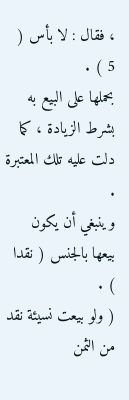، فقال : لا بأس ( 5 ) .
بحملها على البيع به بشرط الزيادة ، كما دلت عليه تلك المعتبرة .
وينبغي أن يكون بيعها بالجنس ( نقدا ) .
( ولو بيعت نسيئة نقد من الثمن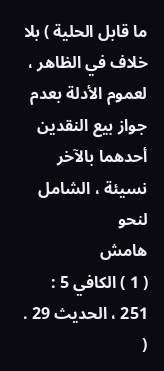ما قابل الحلية ) بلا خلاف في الظاهر ،
لعموم الأدلة بعدم جواز بيع النقدين أحدهما بالآخر نسيئة ، الشامل لنحو
هامش
( 1 ) الكافي 5 : 251 ، الحديث 29 .
(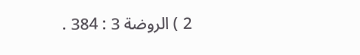2 ) الروضة 3 : 384 .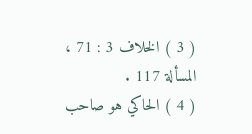( 3 ) الخلاف 3 : 71 ، المسألة 117 .
( 4 ) الحاكي هو صاحب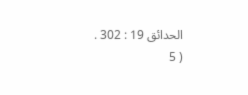الحدائق 19 : 302 .
( 5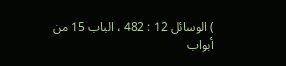) الوسائل 12 : 482 ، الباب 15 من أبواب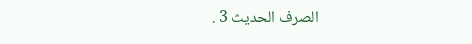الصرف الحديث 3 .